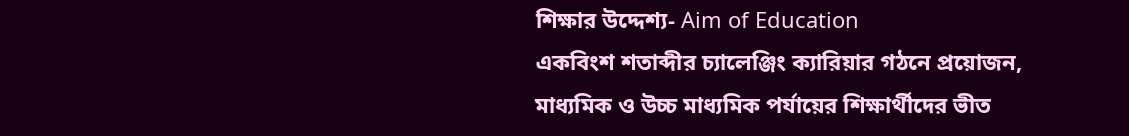শিক্ষার উদ্দেশ্য- Aim of Education
একবিংশ শতাব্দীর চ্যালেঞ্জিং ক্যারিয়ার গঠনে প্রয়োজন, মাধ্যমিক ও উচ্চ মাধ্যমিক পর্যায়ের শিক্ষার্থীদের ভীত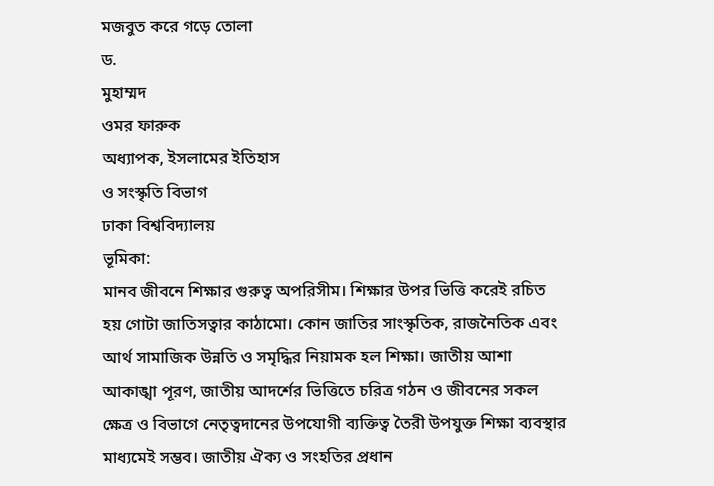মজবুত করে গড়ে তোলা
ড.
মুহাম্মদ
ওমর ফারুক
অধ্যাপক, ইসলামের ইতিহাস
ও সংস্কৃতি বিভাগ
ঢাকা বিশ্ববিদ্যালয়
ভূমিকা:
মানব জীবনে শিক্ষার গুরুত্ব অপরিসীম। শিক্ষার উপর ভিত্তি করেই রচিত হয় গোটা জাতিসত্বার কাঠামো। কোন জাতির সাংস্কৃতিক, রাজনৈতিক এবং আর্থ সামাজিক উন্নতি ও সমৃদ্ধির নিয়ামক হল শিক্ষা। জাতীয় আশা আকাঙ্খা পূরণ, জাতীয় আদর্শের ভিত্তিতে চরিত্র গঠন ও জীবনের সকল ক্ষেত্র ও বিভাগে নেতৃত্বদানের উপযোগী ব্যক্তিত্ব তৈরী উপযুক্ত শিক্ষা ব্যবস্থার মাধ্যমেই সম্ভব। জাতীয় ঐক্য ও সংহতির প্রধান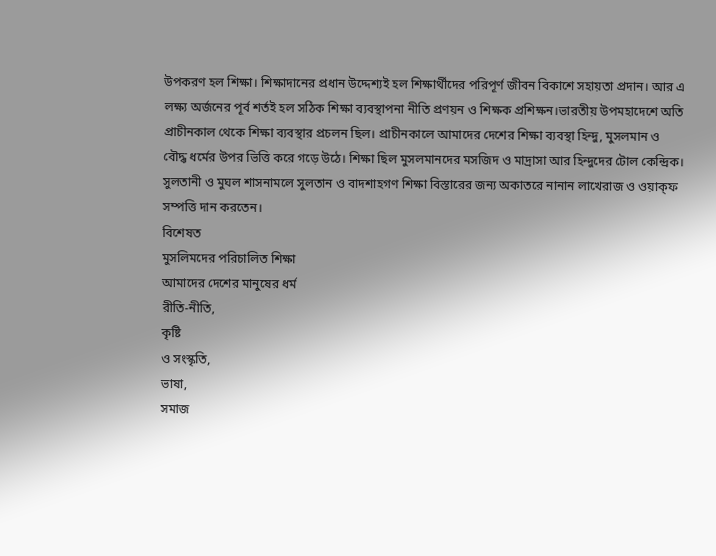উপকরণ হল শিক্ষা। শিক্ষাদানের প্রধান উদ্দেশ্যই হল শিক্ষার্থীদের পরিপূর্ণ জীবন বিকাশে সহায়তা প্রদান। আর এ লক্ষ্য অর্জনের পূর্ব শর্তই হল সঠিক শিক্ষা ব্যবস্থাপনা নীতি প্রণয়ন ও শিক্ষক প্রশিক্ষন।ভারতীয় উপমহাদেশে অতি প্রাচীনকাল থেকে শিক্ষা ব্যবস্থার প্রচলন ছিল। প্রাচীনকালে আমাদের দেশের শিক্ষা ব্যবস্থা হিন্দু, মুসলমান ও বৌদ্ধ ধর্মের উপর ভিত্তি করে গড়ে উঠে। শিক্ষা ছিল মুসলমানদের মসজিদ ও মাদ্রাসা আর হিন্দুদের টোল কেন্দ্রিক। সুলতানী ও মুঘল শাসনামলে সুলতান ও বাদশাহগণ শিক্ষা বিস্তারের জন্য অকাতরে নানান লাখেরাজ ও ওয়াক্ফ সম্পত্তি দান করতেন।
বিশেষত
মুসলিমদের পরিচালিত শিক্ষা
আমাদের দেশের মানুষের ধর্ম
রীতি-নীতি,
কৃষ্টি
ও সংস্কৃতি,
ভাষা,
সমাজ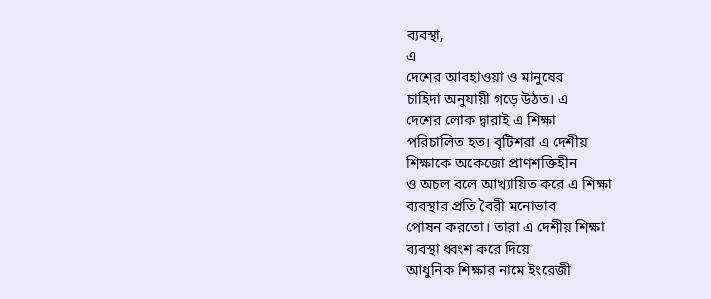ব্যবস্থা,
এ
দেশের আবহাওয়া ও মানুষের
চাহিদা অনুযায়ী গড়ে উঠত। এ
দেশের লোক দ্বারাই এ শিক্ষা
পরিচালিত হত। বৃটিশরা এ দেশীয়
শিক্ষাকে অকেজো প্রাণশক্তিহীন
ও অচল বলে আখ্যায়িত করে এ শিক্ষা
ব্যবস্থার প্রতি বৈরী মনোভাব
পোষন করতো। তারা এ দেশীয় শিক্ষা
ব্যবস্থা ধ্বংশ করে দিয়ে
আধুনিক শিক্ষার নামে ইংরেজী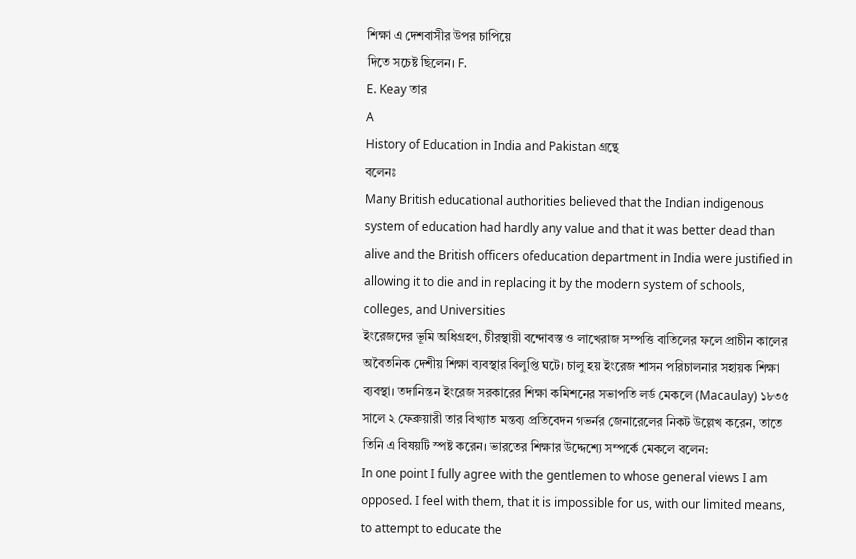শিক্ষা এ দেশবাসীর উপর চাপিয়ে
দিতে সচেষ্ট ছিলেন। F.
E. Keay তার
A
History of Education in India and Pakistan গ্রন্থে
বলেনঃ
Many British educational authorities believed that the Indian indigenous system of education had hardly any value and that it was better dead than alive and the British officers ofeducation department in India were justified in allowing it to die and in replacing it by the modern system of schools, colleges, and Universities
ইংরেজদের ভূমি অধিগ্রহণ, চীরস্থায়ী বন্দোবস্ত ও লাখেরাজ সম্পত্তি বাতিলের ফলে প্রাচীন কালের অবৈতনিক দেশীয় শিক্ষা ব্যবস্থার বিলুপ্তি ঘটে। চালু হয় ইংরেজ শাসন পরিচালনার সহায়ক শিক্ষা ব্যবস্থা। তদানিন্তন ইংরেজ সরকারের শিক্ষা কমিশনের সভাপতি লর্ড মেকলে (Macaulay) ১৮৩৫ সালে ২ ফেব্রুয়ারী তার বিখ্যাত মন্তব্য প্রতিবেদন গভর্নর জেনারেলের নিকট উল্লেখ করেন, তাতে তিনি এ বিষয়টি স্পষ্ট করেন। ভারতের শিক্ষার উদ্দেশ্যে সম্পর্কে মেকলে বলেন:
In one point I fully agree with the gentlemen to whose general views I am opposed. I feel with them, that it is impossible for us, with our limited means, to attempt to educate the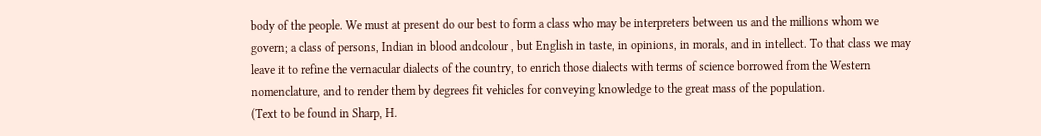body of the people. We must at present do our best to form a class who may be interpreters between us and the millions whom we govern; a class of persons, Indian in blood andcolour , but English in taste, in opinions, in morals, and in intellect. To that class we may leave it to refine the vernacular dialects of the country, to enrich those dialects with terms of science borrowed from the Western nomenclature, and to render them by degrees fit vehicles for conveying knowledge to the great mass of the population.
(Text to be found in Sharp, H.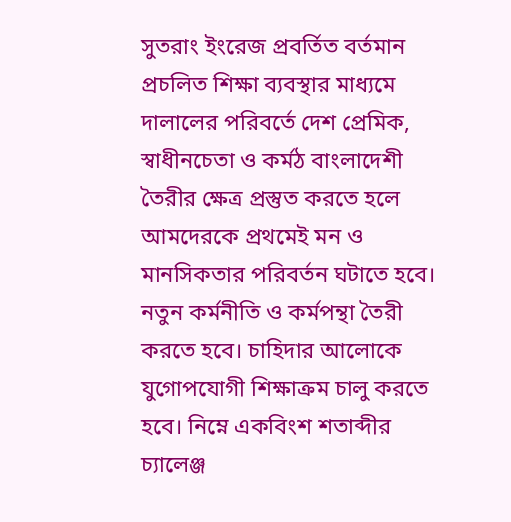সুতরাং ইংরেজ প্রবর্তিত বর্তমান প্রচলিত শিক্ষা ব্যবস্থার মাধ্যমে দালালের পরিবর্তে দেশ প্রেমিক, স্বাধীনচেতা ও কর্মঠ বাংলাদেশী তৈরীর ক্ষেত্র প্রস্তুত করতে হলে আমদেরকে প্রথমেই মন ও মানসিকতার পরিবর্তন ঘটাতে হবে। নতুন কর্মনীতি ও কর্মপন্থা তৈরী করতে হবে। চাহিদার আলোকে যুগোপযোগী শিক্ষাক্রম চালু করতে হবে। নিম্নে একবিংশ শতাব্দীর চ্যালেঞ্জ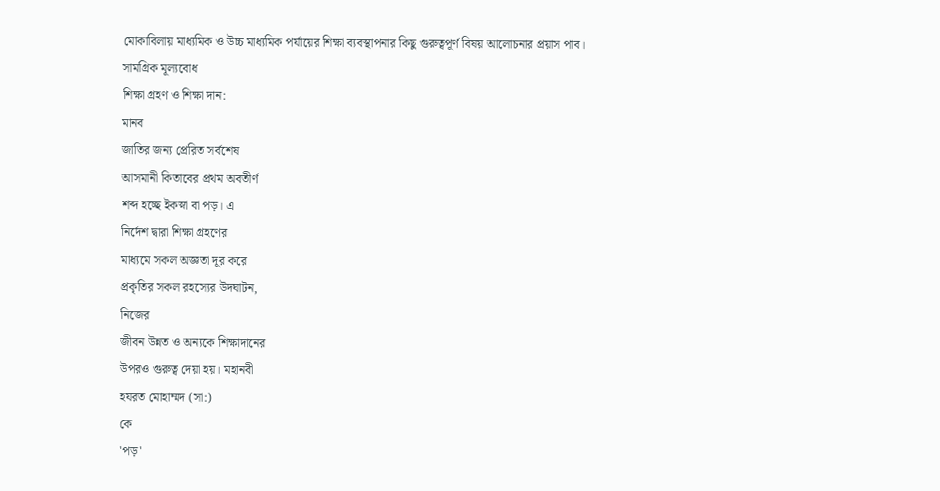মোকাবিলায় মাধ্যমিক ও উচ্চ মাধ্যমিক পর্যায়ের শিক্ষা ব্যবস্থাপনার কিছু গুরুত্বপূর্ণ বিষয় আলোচনার প্রয়াস পাব।
সামগ্রিক মূল্যবোধ
শিক্ষা গ্রহণ ও শিক্ষা দান:
মানব
জাতির জন্য প্রেরিত সর্বশেষ
আসমানী কিতাবের প্রথম অবতীর্ণ
শব্দ হচ্ছে ইকস্না বা পড়। এ
নির্দেশ দ্বারা শিক্ষা গ্রহণের
মাধ্যমে সকল অজ্ঞতা দূর করে
প্রকৃতির সকল রহস্যের উদঘাটন,
নিজের
জীবন উন্নত ও অন্যকে শিক্ষাদানের
উপরও গুরুত্ব দেয়া হয়। মহানবী
হযরত মোহাম্মদ (সা:)
কে
'পড়'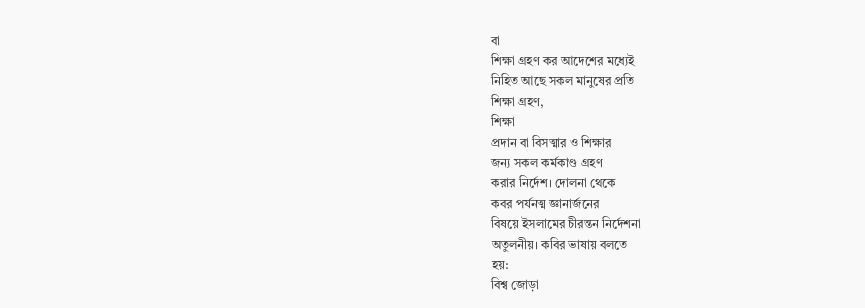বা
শিক্ষা গ্রহণ কর আদেশের মধ্যেই
নিহিত আছে সকল মানুষের প্রতি
শিক্ষা গ্রহণ,
শিক্ষা
প্রদান বা বিসত্মার ও শিক্ষার
জন্য সকল কর্মকাণ্ড গ্রহণ
করার নির্দেশ। দোলনা থেকে
কবর পর্যনত্ম জ্ঞানার্জনের
বিষয়ে ইসলামের চীরন্তন নির্দেশনা
অতুলনীয়। কবির ভাষায় বলতে
হয়:
বিশ্ব জোড়া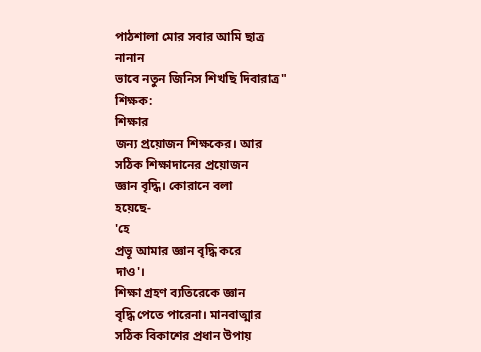পাঠশালা মোর সবার আমি ছাত্র
নানান
ভাবে নতুন জিনিস শিখছি দিবারাত্র"
শিক্ষক:
শিক্ষার
জন্য প্রয়োজন শিক্ষকের। আর
সঠিক শিক্ষাদানের প্রয়োজন
জ্ঞান বৃদ্ধি। কোরানে বলা
হয়েছে-
'হে
প্রভূ আমার জ্ঞান বৃদ্ধি করে
দাও'।
শিক্ষা গ্রহণ ব্যতিরেকে জ্ঞান
বৃদ্ধি পেতে পারেনা। মানবাত্মার
সঠিক বিকাশের প্রধান উপায়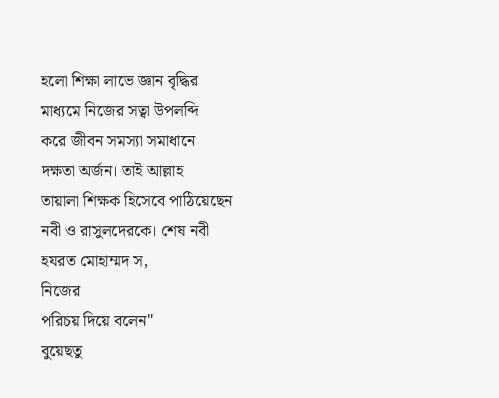হলো শিক্ষা লাভে জ্ঞান বৃদ্ধির
মাধ্যমে নিজের সত্বা উপলব্দি
করে জীবন সমস্যা সমাধানে
দক্ষতা অর্জন। তাই আল্লাহ
তায়ালা শিক্ষক হিসেবে পাঠিয়েছেন
নবী ও রাসুলদেরকে। শেষ নবী
হযরত মোহাম্মদ স,
নিজের
পরিচয় দিয়ে বলেন"
বুয়েছতু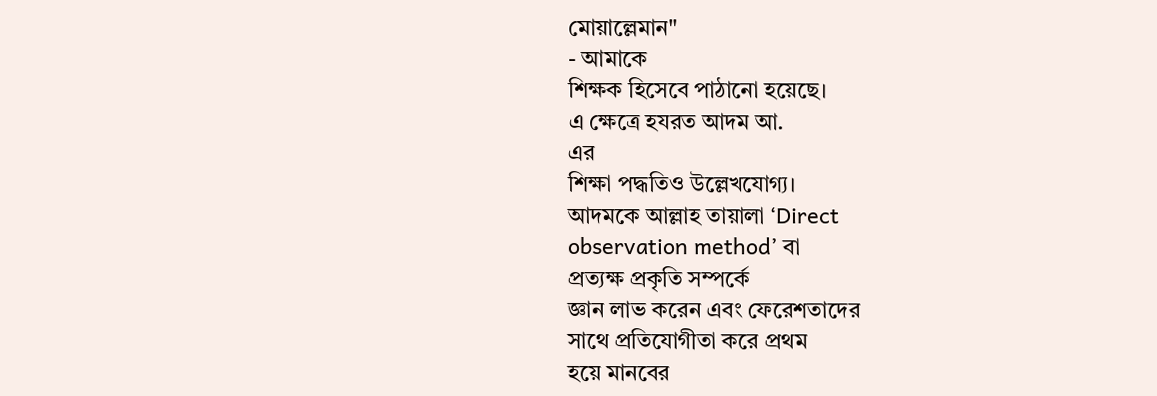মোয়াল্লেমান"
- আমাকে
শিক্ষক হিসেবে পাঠানো হয়েছে।
এ ক্ষেত্রে হযরত আদম আ.
এর
শিক্ষা পদ্ধতিও উল্লেখযোগ্য।
আদমকে আল্লাহ তায়ালা ‘Direct
observation method’ বা
প্রত্যক্ষ প্রকৃতি সম্পর্কে
জ্ঞান লাভ করেন এবং ফেরেশতাদের
সাথে প্রতিযোগীতা করে প্রথম
হয়ে মানবের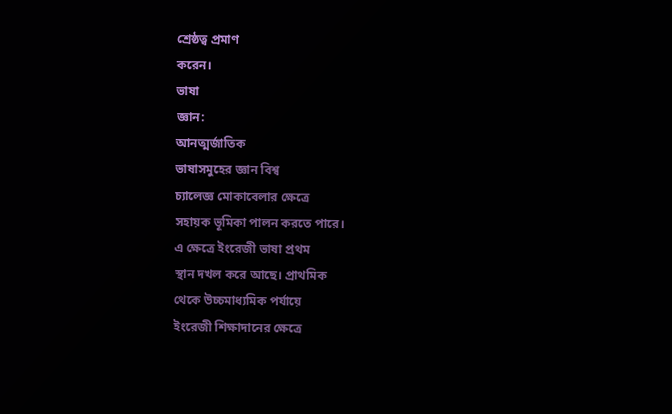শ্রেষ্ঠত্ব প্রমাণ
করেন।
ভাষা
জ্ঞান:
আনত্মর্জাতিক
ভাষাসমুহের জ্ঞান বিশ্ব
চ্যালেজ্ঞ মোকাবেলার ক্ষেত্রে
সহায়ক ভূমিকা পালন করতে পারে।
এ ক্ষেত্রে ইংরেজী ভাষা প্রথম
স্থান দখল করে আছে। প্রাথমিক
থেকে উচ্চমাধ্যমিক পর্যায়ে
ইংরেজী শিক্ষাদানের ক্ষেত্রে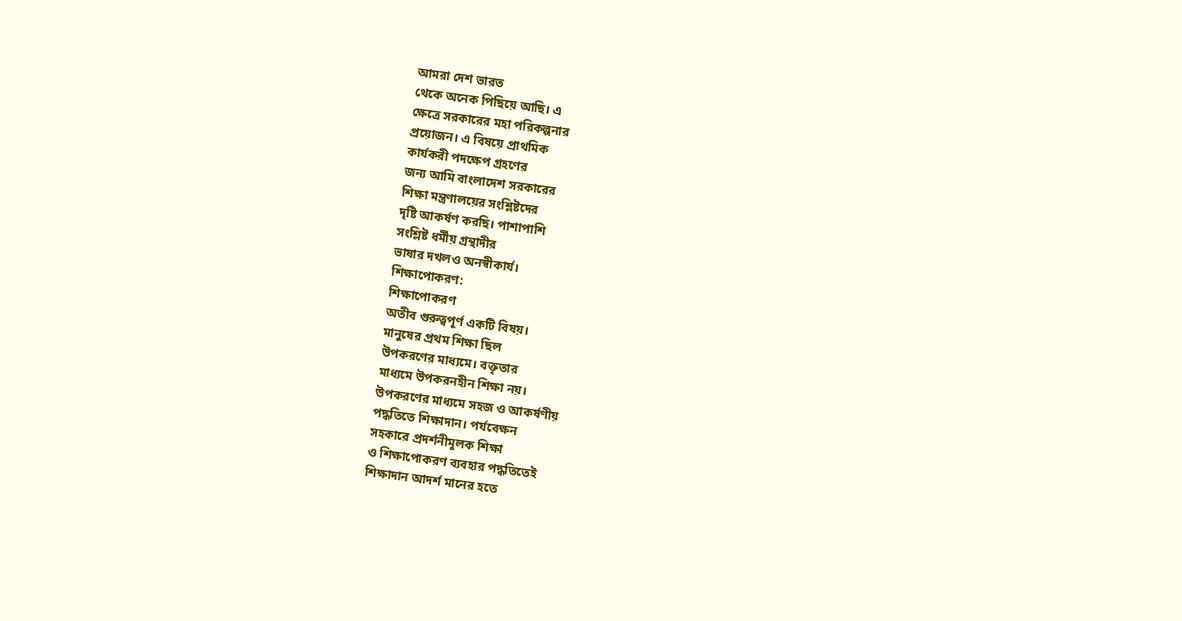আমরা দেশ ভারত
থেকে অনেক পিছিয়ে আছি। এ
ক্ষেত্রে সরকারের মহা পরিকল্পনার
প্রয়োজন। এ বিষয়ে প্রাথমিক
কার্যকরী পদক্ষেপ গ্রহণের
জন্য আমি বাংলাদেশ সরকারের
শিক্ষা মন্ত্রণালয়ের সংশ্লিষ্টদের
দৃষ্টি আকর্ষণ করছি। পাশাপাশি
সংশ্লিষ্ট ধর্মীয় গ্রন্থাদীর
ভাষার দখলও অনস্বীকার্য।
শিক্ষাপোকরণ:
শিক্ষাপোকরণ
অতীব গুরুত্বপূর্ণ একটি বিষয়।
মানুষের প্রথম শিক্ষা ছিল
উপকরণের মাধ্যমে। বক্তৃতার
মাধ্যমে উপকরনহীন শিক্ষা নয়।
উপকরণের মাধ্যমে সহজ ও আকর্ষণীয়
পদ্ধতিতে শিক্ষাদান। পর্যবেক্ষন
সহকারে প্রদর্শনীমূলক শিক্ষা
ও শিক্ষাপোকরণ ব্যবহার পদ্ধতিতেই
শিক্ষাদান আদর্শ মানের হতে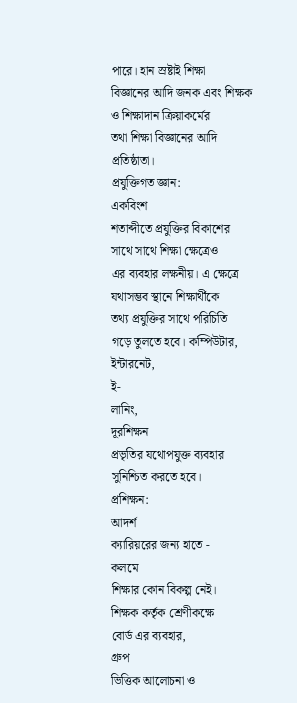পারে। হান স্রষ্টাই শিক্ষা
বিজ্ঞানের আদি জনক এবং শিক্ষক
ও শিক্ষাদান ক্রিয়াকর্মের
তথা শিক্ষা বিজ্ঞানের আদি
প্রতিষ্ঠাতা।
প্রযুক্তিগত জ্ঞান:
একবিংশ
শতাব্দীতে প্রযুক্তির বিকাশের
সাথে সাথে শিক্ষা ক্ষেত্রেও
এর ব্যবহার লক্ষনীয়। এ ক্ষেত্রে
যথাসম্ভব স্থানে শিক্ষার্থীকে
তথ্য প্রযুক্তির সাথে পরিচিতি
গড়ে তুলতে হবে। কম্পিউটার,
ইন্টারনেট,
ই-
লানিং,
দূরশিক্ষন
প্রভৃতির যথোপযুক্ত ব্যবহার
সুনিশ্চিত করতে হবে।
প্রশিক্ষন:
আদর্শ
ক্যারিয়রের জন্য হাতে -
কলমে
শিক্ষার কোন বিকল্প নেই।
শিক্ষক কর্তৃক শ্রেণীকক্ষে
বোর্ড এর ব্যবহার,
গ্রুপ
ভিত্তিক আলোচনা ও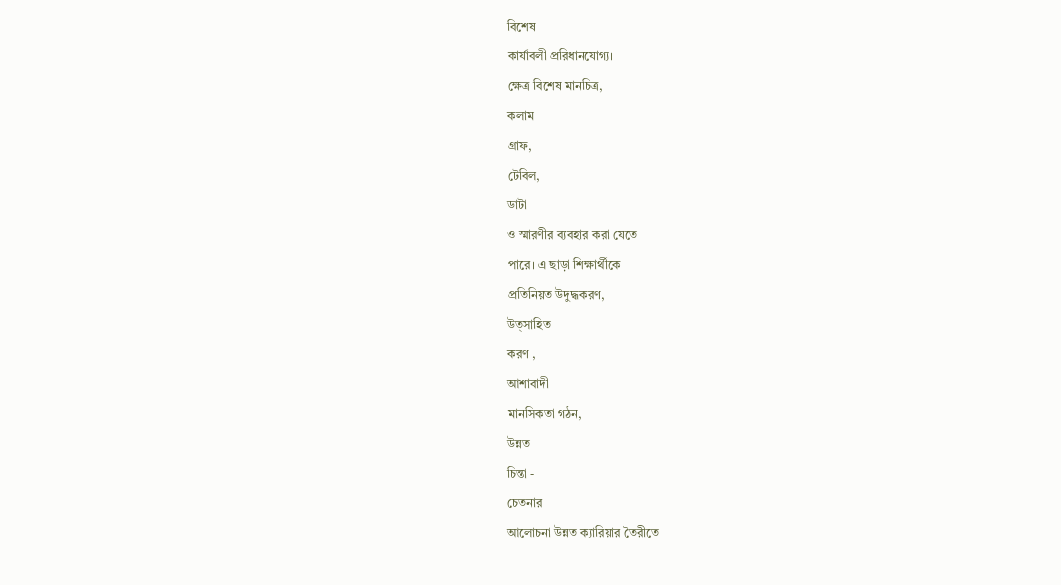বিশেষ
কার্যাবলী প্ররিধানযোগ্য।
ক্ষেত্র বিশেষ মানচিত্র,
কলাম
গ্রাফ,
টেবিল,
ডাটা
ও স্মারণীর ব্যবহার করা যেতে
পারে। এ ছাড়া শিক্ষার্থীকে
প্রতিনিয়ত উদুদ্ধকরণ,
উত্সাহিত
করণ ,
আশাবাদী
মানসিকতা গঠন,
উন্নত
চিন্তা -
চেতনার
আলোচনা উন্নত ক্যারিয়ার তৈরীতে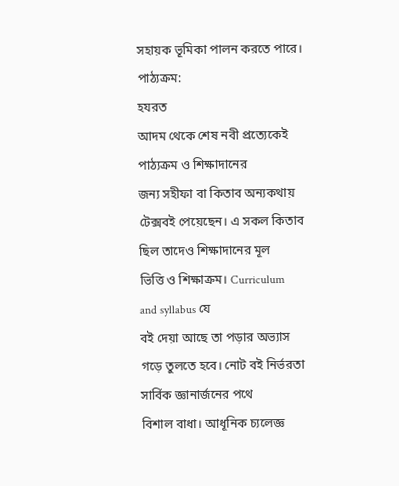সহায়ক ভূমিকা পালন করতে পারে।
পাঠ্যক্রম:
হযরত
আদম থেকে শেষ নবী প্রত্যেকেই
পাঠ্যক্রম ও শিক্ষাদানের
জন্য সহীফা বা কিতাব অন্যকথায়
টেক্সবই পেয়েছেন। এ সকল কিতাব
ছিল তাদেও শিক্ষাদানের মূল
ভিত্তি ও শিক্ষাক্রম। Curriculum
and syllabus যে
বই দেয়া আছে তা পড়ার অভ্যাস
গড়ে তুলতে হবে। নোট বই নির্ভরতা
সার্বিক জ্ঞানার্জনের পথে
বিশাল বাধা। আধূনিক চ্যলেজ্ঞ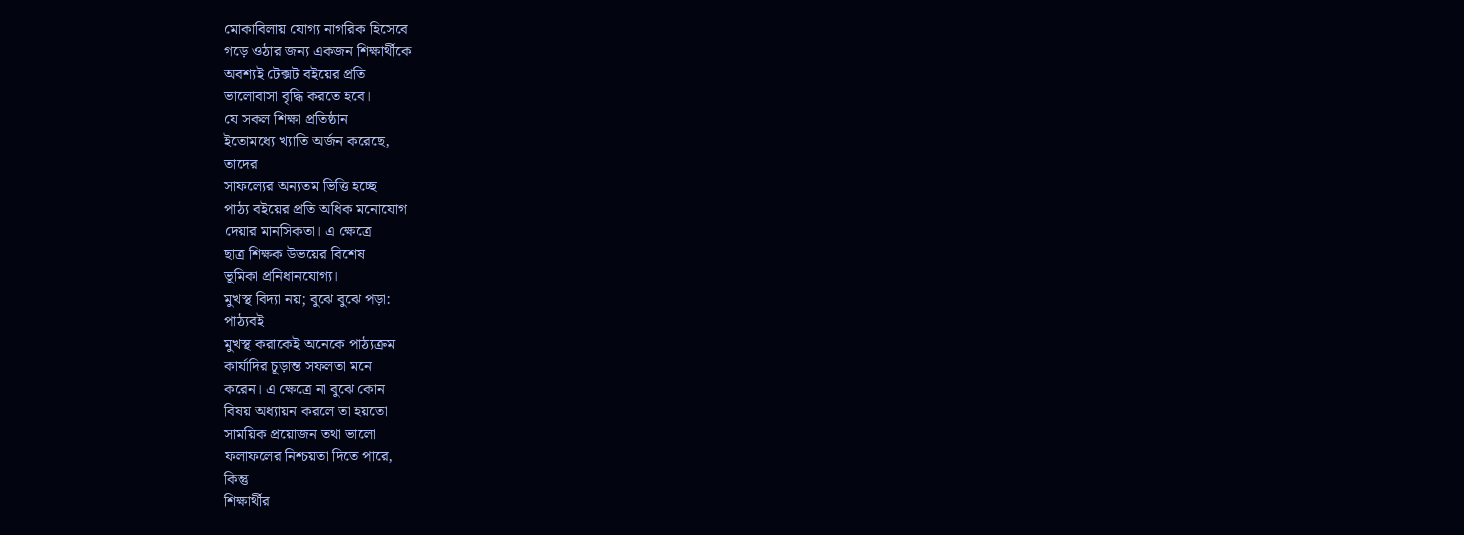মোকাবিলায় যোগ্য নাগরিক হিসেবে
গড়ে ওঠার জন্য একজন শিক্ষার্থীকে
অবশ্যই টেক্সট বইয়ের প্রতি
ভালোবাসা বৃদ্ধি করতে হবে।
যে সকল শিক্ষা প্রতিষ্ঠান
ইতোমধ্যে খ্যাতি অর্জন করেছে,
তাদের
সাফল্যের অন্যতম ভিত্তি হচ্ছে
পাঠ্য বইয়ের প্রতি অধিক মনোযোগ
দেয়ার মানসিকতা। এ ক্ষেত্রে
ছাত্র শিক্ষক উভয়ের বিশেষ
ভূমিকা প্রনিধানযোগ্য।
মুখস্থ বিদ্যা নয়; বুঝে বুঝে পড়া:
পাঠ্যবই
মুখস্থ করাকেই অনেকে পাঠ্যক্রম
কার্যাদির চূড়ান্ত সফলতা মনে
করেন। এ ক্ষেত্রে না বুঝে কোন
বিষয় অধ্যায়ন করলে তা হয়তো
সাময়িক প্রয়োজন তথা ভালো
ফলাফলের নিশ্চয়তা দিতে পারে,
কিন্তু
শিক্ষার্থীর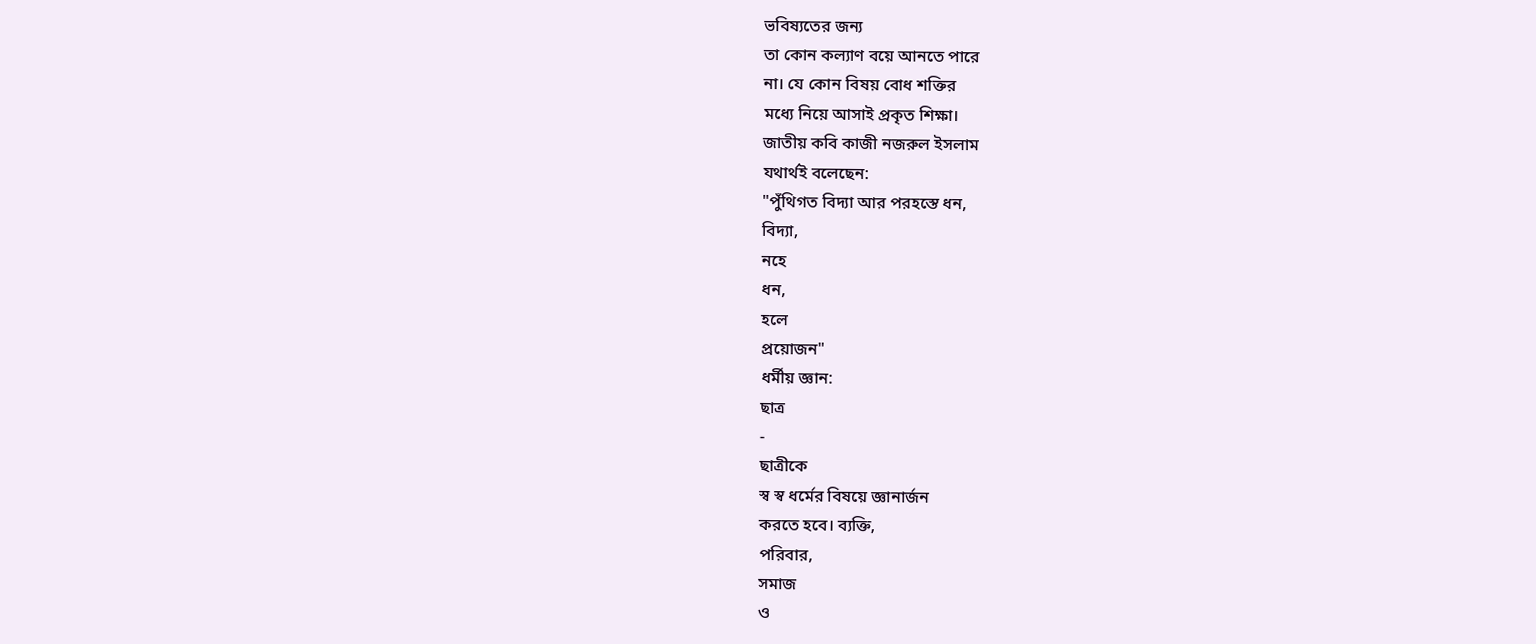ভবিষ্যতের জন্য
তা কোন কল্যাণ বয়ে আনতে পারে
না। যে কোন বিষয় বোধ শক্তির
মধ্যে নিয়ে আসাই প্রকৃত শিক্ষা।
জাতীয় কবি কাজী নজরুল ইসলাম
যথার্থই বলেছেন:
"পুঁথিগত বিদ্যা আর পরহস্তে ধন,
বিদ্যা,
নহে
ধন,
হলে
প্রয়োজন"
ধর্মীয় জ্ঞান:
ছাত্র
-
ছাত্রীকে
স্ব স্ব ধর্মের বিষয়ে জ্ঞানার্জন
করতে হবে। ব্যক্তি,
পরিবার,
সমাজ
ও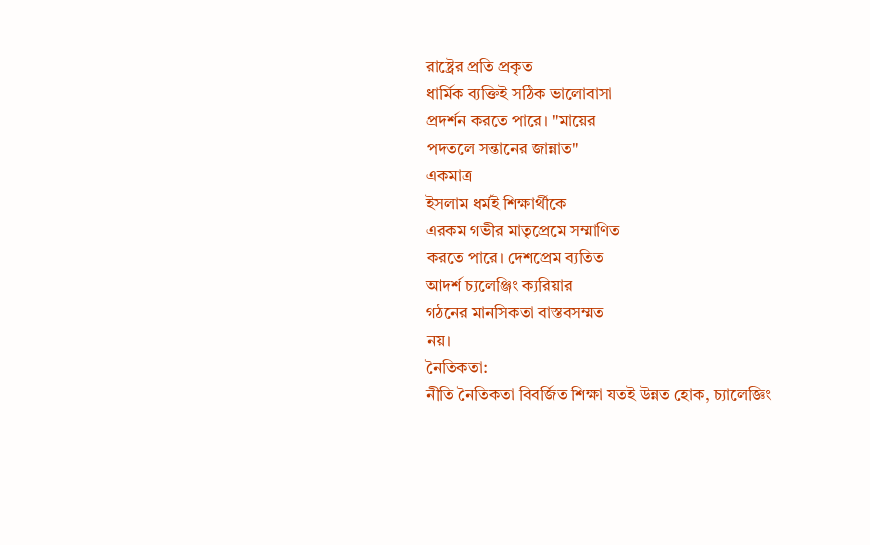রাষ্ট্রের প্রতি প্রকৃত
ধার্মিক ব্যক্তিই সঠিক ভালোবাসা
প্রদর্শন করতে পারে। "মায়ের
পদতলে সন্তানের জান্নাত"
একমাত্র
ইসলাম ধর্মই শিক্ষার্থীকে
এরকম গভীর মাতৃপ্রেমে সম্মাণিত
করতে পারে। দেশপ্রেম ব্যতিত
আদর্শ চ্যলেঞ্জিং ক্যরিয়ার
গঠনের মানসিকতা বাস্তবসম্মত
নয়।
নৈতিকতা:
নীতি নৈতিকতা বিবর্জিত শিক্ষা যতই উন্নত হোক, চ্যালেজ্ঞিং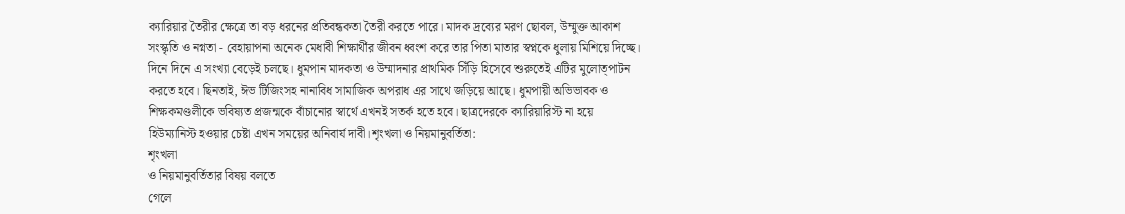ক্যারিয়ার তৈরীর ক্ষেত্রে তা বড় ধরনের প্রতিবন্ধকতা তৈরী করতে পারে। মাদক দ্রব্যের মরণ ছোবল, উম্মুক্ত আকাশ সংস্কৃতি ও নগ্নতা - বেহায়াপনা অনেক মেধাবী শিক্ষার্থীর জীবন ধ্বংশ করে তার পিতা মাতার স্বপ্নকে ধুলায় মিশিয়ে দিচ্ছে। দিনে দিনে এ সংখ্যা বেড়েই চলছে। ধুমপান মাদকতা ও উম্মাদনার প্রাথমিক সিঁড়ি হিসেবে শুরুতেই এটির মুলোত্পাটন করতে হবে। ছিনতাই, ঈভ টিজিংসহ নানাবিধ সামাজিক অপরাধ এর সাথে জড়িয়ে আছে। ধুমপায়ী অভিভাবক ও শিক্ষকমণ্ডলীকে ভবিষ্যত প্রজন্মকে বাঁচানোর স্বার্থে এখনই সতর্ক হতে হবে। ছাত্রদেরকে ক্যারিয়ারিস্ট না হয়ে হিউম্যানিস্ট হওয়ার চেষ্টা এখন সময়ের অনিবার্য দাবী।শৃংখলা ও নিয়মানুবর্তিতা:
শৃংখলা
ও নিয়মানুবর্তিতার বিষয় বলতে
গেলে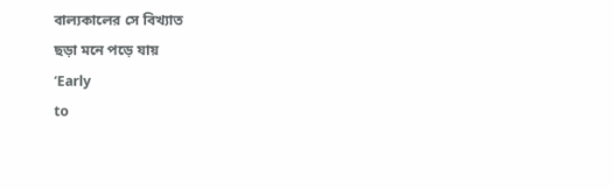বাল্যকালের সে বিখ্যাত
ছড়া মনে পড়ে যায়
‘Early
to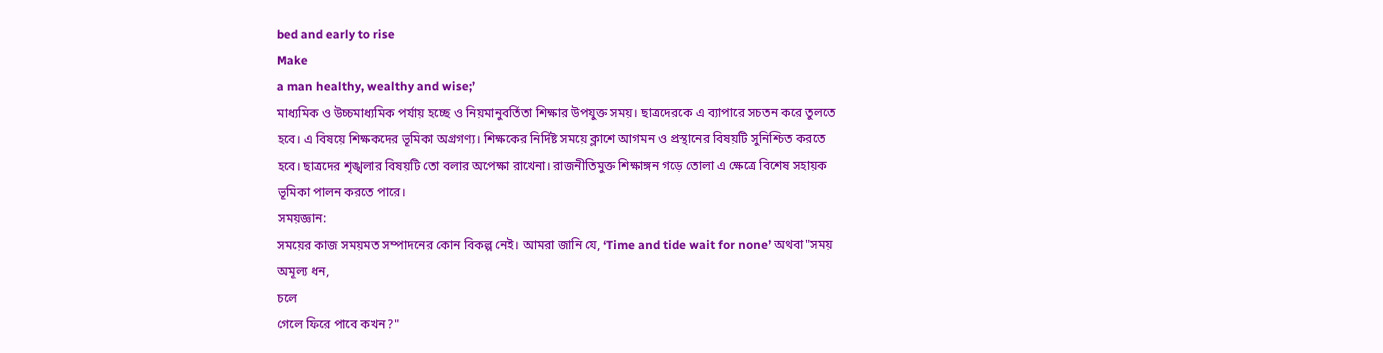bed and early to rise
Make
a man healthy, wealthy and wise;’
মাধ্যমিক ও উচ্চমাধ্যমিক পর্যায় হচ্ছে ও নিয়মানুবর্তিতা শিক্ষার উপযুক্ত সময়। ছাত্রদেরকে এ ব্যাপারে সচতন করে তুলতে হবে। এ বিষয়ে শিক্ষকদের ভূমিকা অগ্রগণ্য। শিক্ষকের নির্দিষ্ট সময়ে ক্লাশে আগমন ও প্রস্থানের বিষয়টি সুনিশ্চিত করতে হবে। ছাত্রদের শৃঙ্খলার বিষয়টি তো বলার অপেক্ষা রাখেনা। রাজনীতিমুক্ত শিক্ষাঙ্গন গড়ে তোলা এ ক্ষেত্রে বিশেষ সহায়ক ভূমিকা পালন করতে পারে।
সময়জ্ঞান:
সময়ের কাজ সময়মত সম্পাদনের কোন বিকল্প নেই। আমরা জানি যে, ‘Time and tide wait for none’ অথবা"সময় অমূল্য ধন,
চলে
গেলে ফিরে পাবে কখন?"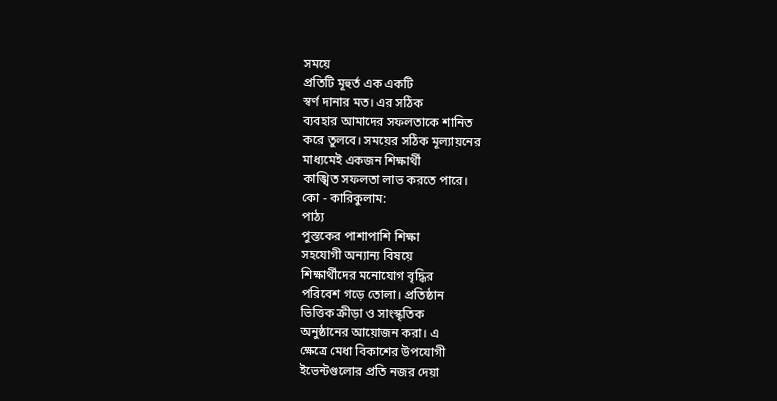সময়ে
প্রতিটি মূহুর্ত এক একটি
স্বর্ণ দানার মত। এর সঠিক
ব্যবহার আমাদের সফলতাকে শানিত
করে তুলবে। সময়ের সঠিক মূল্যায়নের
মাধ্যমেই একজন শিক্ষার্থী
কাঙ্খিত সফলতা লাভ করতে পারে।
কো - কারিকুলাম:
পাঠ্য
পুস্তকের পাশাপাশি শিক্ষা
সহযোগী অন্যান্য বিষয়ে
শিক্ষার্থীদের মনোযোগ বৃদ্ধির
পরিবেশ গড়ে তোলা। প্রতিষ্ঠান
ভিত্তিক ক্রীড়া ও সাংস্কৃতিক
অনুষ্ঠানের আয়োজন করা। এ
ক্ষেত্রে মেধা বিকাশের উপযোগী
ইভেন্টগুলোর প্রতি নজর দেয়া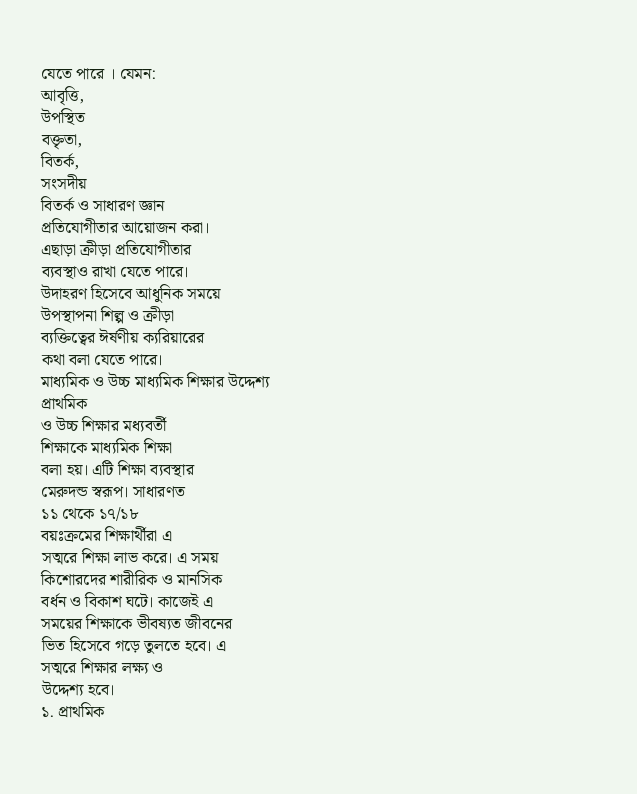যেতে পারে । যেমন:
আবৃত্তি,
উপস্থিত
বক্তৃতা,
বিতর্ক,
সংসদীয়
বিতর্ক ও সাধারণ জ্ঞান
প্রতিযোগীতার আয়োজন করা।
এছাড়া ক্রীড়া প্রতিযোগীতার
ব্যবস্থাও রাখা যেতে পারে।
উদাহরণ হিসেবে আধুনিক সময়ে
উপস্থাপনা শিল্প ও ক্রীড়া
ব্যক্তিত্বের ঈর্ষণীয় ক্যরিয়ারের
কথা বলা যেতে পারে।
মাধ্যমিক ও উচ্চ মাধ্যমিক শিক্ষার উদ্দেশ্য
প্রাথমিক
ও উচ্চ শিক্ষার মধ্যবর্তী
শিক্ষাকে মাধ্যমিক শিক্ষা
বলা হয়। এটি শিক্ষা ব্যবস্থার
মেরুদন্ড স্বরূপ। সাধারণত
১১ থেকে ১৭/১৮
বয়ঃক্রমের শিক্ষার্থীরা এ
সত্মরে শিক্ষা লাভ করে। এ সময়
কিশোরদের শারীরিক ও মানসিক
বর্ধন ও বিকাশ ঘটে। কাজেই এ
সময়ের শিক্ষাকে ভীবষ্যত জীবনের
ভিত হিসেবে গড়ে তুলতে হবে। এ
সত্মরে শিক্ষার লক্ষ্য ও
উদ্দেশ্য হবে।
১. প্রাথমিক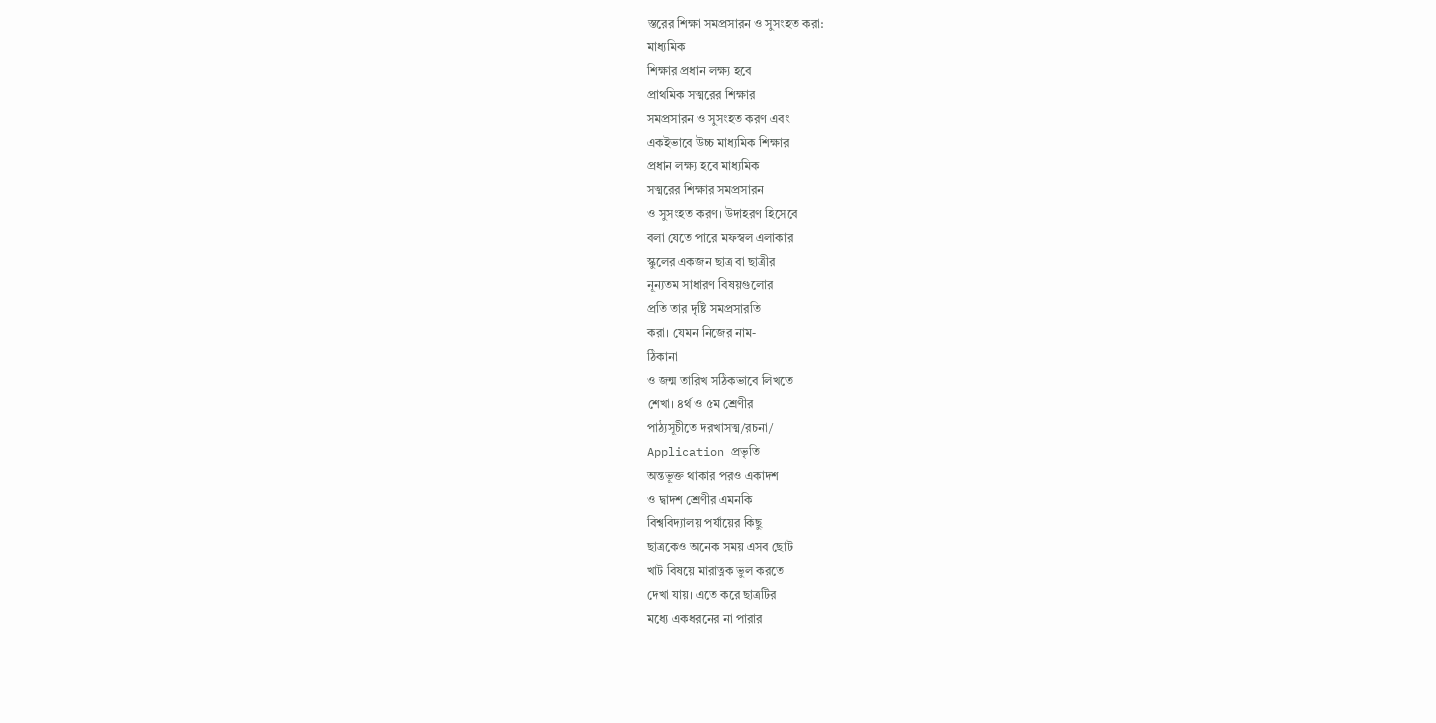স্তরের শিক্ষা সমপ্রসারন ও সুসংহত করা:
মাধ্যমিক
শিক্ষার প্রধান লক্ষ্য হবে
প্রাথমিক সত্মরের শিক্ষার
সমপ্রসারন ও সুসংহত করণ এবং
একইভাবে উচ্চ মাধ্যমিক শিক্ষার
প্রধান লক্ষ্য হবে মাধ্যমিক
সত্মরের শিক্ষার সমপ্রসারন
ও সুসংহত করণ। উদাহরণ হিসেবে
বলা যেতে পারে মফস্বল এলাকার
স্কুলের একজন ছাত্র বা ছাত্রীর
নূন্যতম সাধারণ বিষয়গুলোর
প্রতি তার দৃষ্টি সমপ্রসারতি
করা। যেমন নিজের নাম-
ঠিকানা
ও জন্ম তারিখ সঠিকভাবে লিখতে
শেখা। ৪র্থ ও ৫ম শ্রেণীর
পাঠ্যসূচীতে দরখাসত্ম/রচনা/
Application প্রভৃতি
অন্তভূক্ত থাকার পরও একাদশ
ও দ্বাদশ শ্রেণীর এমনকি
বিশ্ববিদ্যালয় পর্যায়ের কিছু
ছাত্রকেও অনেক সময় এসব ছোট
খাট বিষয়ে মারাত্নক ভুল করতে
দেখা যায়। এতে করে ছাত্রটির
মধ্যে একধরনের না পারার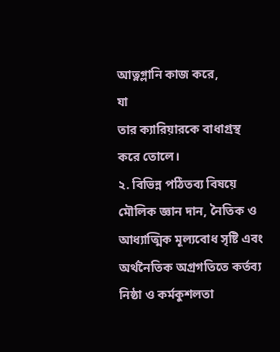আত্নগ্লানি কাজ করে,
যা
তার ক্যারিয়ারকে বাধাগ্রস্থ
করে তোলে।
২. বিভিন্ন পঠিতব্য বিষয়ে মৌলিক জ্ঞান দান, নৈতিক ও আধ্যাত্মিক মূল্যবোধ সৃষ্টি এবং অর্থনৈতিক অগ্রগতিতে কর্তব্য নিষ্ঠা ও কর্মকুশলতা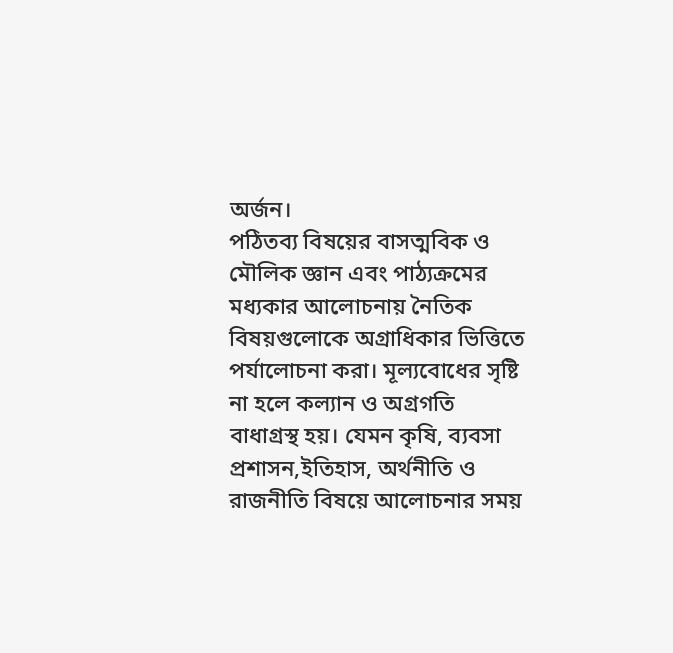অর্জন।
পঠিতব্য বিষয়ের বাসত্মবিক ও মৌলিক জ্ঞান এবং পাঠ্যক্রমের মধ্যকার আলোচনায় নৈতিক বিষয়গুলোকে অগ্রাধিকার ভিত্তিতে পর্যালোচনা করা। মূল্যবোধের সৃষ্টি না হলে কল্যান ও অগ্রগতি বাধাগ্রস্থ হয়। যেমন কৃষি, ব্যবসা প্রশাসন,ইতিহাস, অর্থনীতি ও রাজনীতি বিষয়ে আলোচনার সময়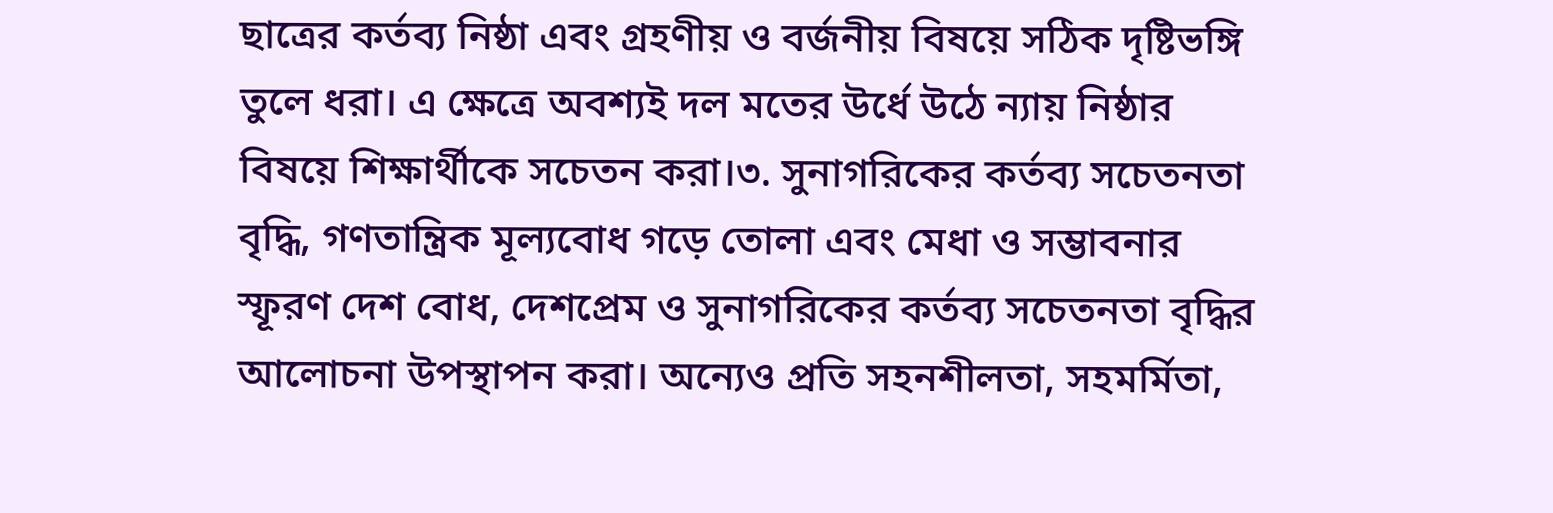ছাত্রের কর্তব্য নিষ্ঠা এবং গ্রহণীয় ও বর্জনীয় বিষয়ে সঠিক দৃষ্টিভঙ্গি তুলে ধরা। এ ক্ষেত্রে অবশ্যই দল মতের উর্ধে উঠে ন্যায় নিষ্ঠার বিষয়ে শিক্ষার্থীকে সচেতন করা।৩. সুনাগরিকের কর্তব্য সচেতনতা বৃদ্ধি, গণতান্ত্রিক মূল্যবোধ গড়ে তোলা এবং মেধা ও সম্ভাবনার স্ফূরণ দেশ বোধ, দেশপ্রেম ও সুনাগরিকের কর্তব্য সচেতনতা বৃদ্ধির আলোচনা উপস্থাপন করা। অন্যেও প্রতি সহনশীলতা, সহমর্মিতা,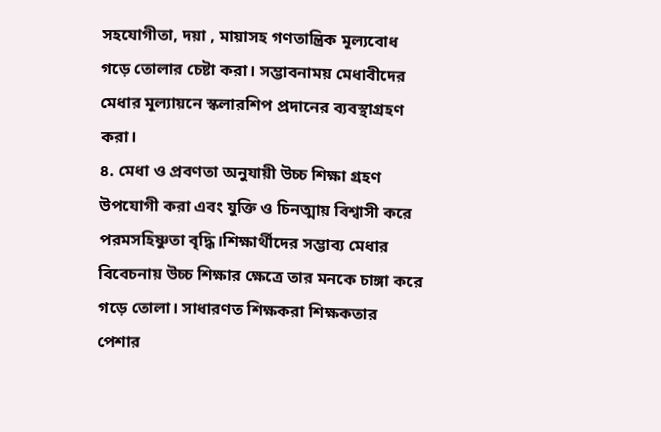সহযোগীতা, দয়া , মায়াসহ গণতান্ত্রিক মূল্যবোধ গড়ে তোলার চেষ্টা করা। সম্ভাবনাময় মেধাবীদের মেধার মূল্যায়নে স্কলারশিপ প্রদানের ব্যবস্থাগ্রহণ করা।
৪. মেধা ও প্রবণতা অনুযায়ী উচ্চ শিক্ষা গ্রহণ উপযোগী করা এবং যুক্তি ও চিনত্মায় বিশ্বাসী করে পরমসহিষ্ণুতা বৃদ্ধি।শিক্ষার্থীদের সম্ভাব্য মেধার বিবেচনায় উচ্চ শিক্ষার ক্ষেত্রে তার মনকে চাঙ্গা করে গড়ে তোলা। সাধারণত শিক্ষকরা শিক্ষকতার পেশার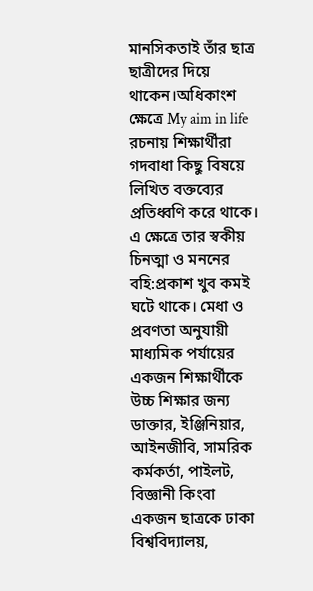মানসিকতাই তাঁর ছাত্র ছাত্রীদের দিয়ে থাকেন।অধিকাংশ ক্ষেত্রে My aim in life রচনায় শিক্ষার্থীরা গদবাধা কিছু বিষয়ে লিখিত বক্তব্যের প্রতিধ্বণি করে থাকে। এ ক্ষেত্রে তার স্বকীয় চিনত্মা ও মননের বহি:প্রকাশ খুব কমই ঘটে থাকে। মেধা ও প্রবণতা অনুযায়ী মাধ্যমিক পর্যায়ের একজন শিক্ষার্থীকে উচ্চ শিক্ষার জন্য ডাক্তার, ইঞ্জিনিয়ার, আইনজীবি, সামরিক কর্মকর্তা, পাইলট, বিজ্ঞানী কিংবা একজন ছাত্রকে ঢাকা বিশ্ববিদ্যালয়,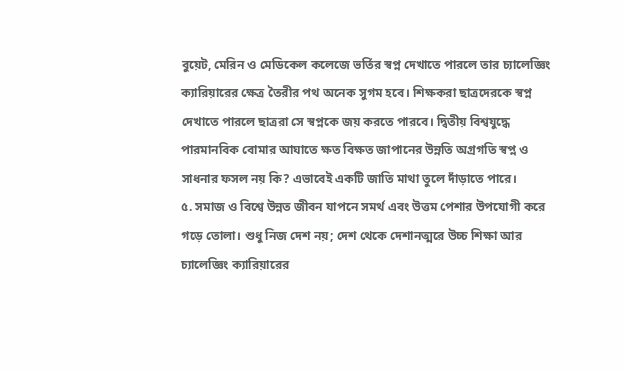বুয়েট, মেরিন ও মেডিকেল কলেজে ভর্তির স্বপ্ন দেখাতে পারলে তার চ্যালেজ্ঞিং ক্যারিয়ারের ক্ষেত্র তৈরীর পথ অনেক সুগম হবে। শিক্ষকরা ছাত্রদেরকে স্বপ্ন দেখাতে পারলে ছাত্ররা সে স্বপ্নকে জয় করতে পারবে। দ্বিতীয় বিশ্বযুদ্ধে পারমানবিক বোমার আঘাতে ক্ষত বিক্ষত জাপানের উন্নতি অগ্রগতি স্বপ্ন ও সাধনার ফসল নয় কি? এভাবেই একটি জাতি মাথা তুলে দাঁড়াতে পারে।
৫. সমাজ ও বিশ্বে উন্নত জীবন যাপনে সমর্থ এবং উত্তম পেশার উপযোগী করে গড়ে তোলা। শুধু নিজ দেশ নয়; দেশ থেকে দেশানত্মরে উচ্চ শিক্ষা আর চ্যালেজ্ঞিং ক্যারিয়ারের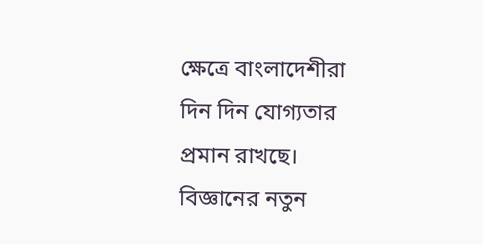ক্ষেত্রে বাংলাদেশীরা দিন দিন যোগ্যতার প্রমান রাখছে। বিজ্ঞানের নতুন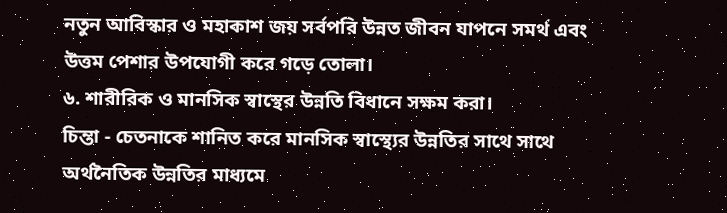নতুন আবিস্কার ও মহাকাশ জয় সর্বপরি উন্নত জীবন যাপনে সমর্থ এবং উত্তম পেশার উপযোগী করে গড়ে তোলা।
৬. শারীরিক ও মানসিক স্বাস্থের উন্নতি বিধানে সক্ষম করা।
চিন্তা - চেতনাকে শানিত করে মানসিক স্বাস্থ্যের উন্নতির সাথে সাথে অর্থনৈতিক উন্নতির মাধ্যমে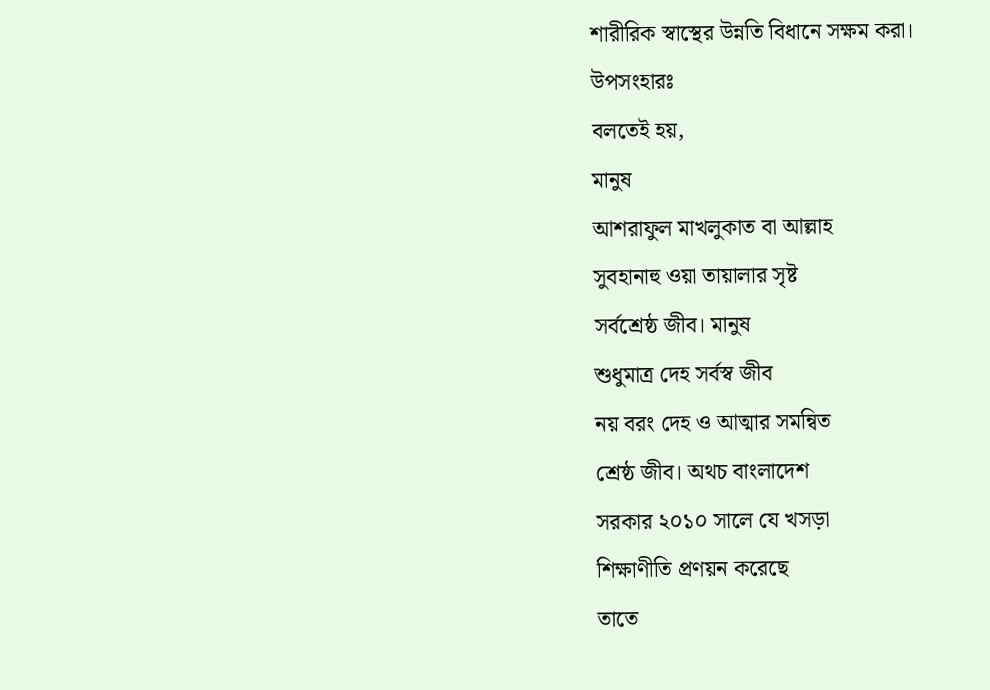শারীরিক স্বাস্থের উন্নতি বিধানে সক্ষম করা।
উপসংহারঃ
বলতেই হয়,
মানুষ
আশরাফুল মাখলুকাত বা আল্লাহ
সুবহানাহু ওয়া তায়ালার সৃষ্ট
সর্বশ্রেষ্ঠ জীব। মানুষ
শুধুমাত্র দেহ সর্বস্ব জীব
নয় বরং দেহ ও আত্মার সমন্বিত
শ্রেষ্ঠ জীব। অথচ বাংলাদেশ
সরকার ২০১০ সালে যে খসড়া
শিক্ষাণীতি প্রণয়ন করেছে
তাতে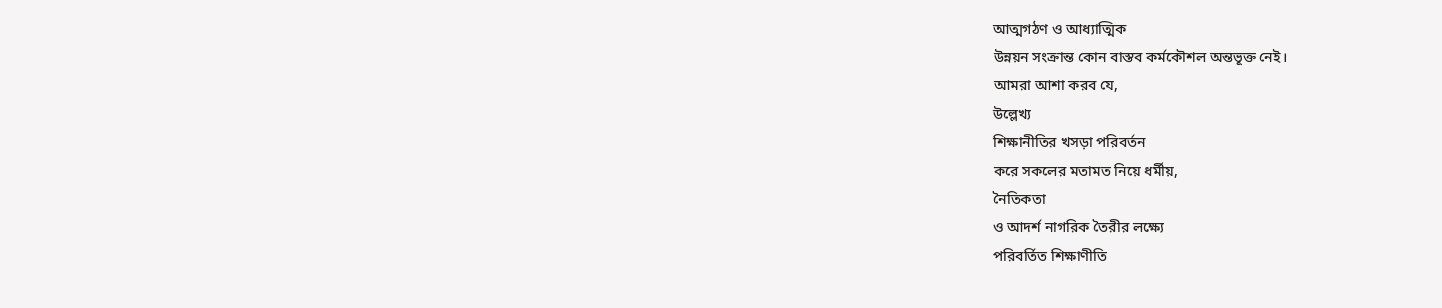আত্মগঠণ ও আধ্যাত্মিক
উন্নয়ন সংক্রান্ত কোন বাস্তব কর্মকৌশল অন্তভূক্ত নেই।
আমরা আশা করব যে,
উল্লেখ্য
শিক্ষানীতির খসড়া পরিবর্তন
করে সকলের মতামত নিয়ে ধর্মীয়,
নৈতিকতা
ও আদর্শ নাগরিক তৈরীর লক্ষ্যে
পরিবর্তিত শিক্ষাণীতি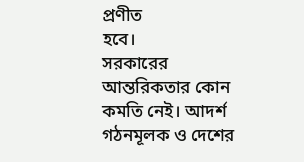প্রণীত
হবে।
সরকারের আন্তরিকতার কোন কমতি নেই। আদর্শ গঠনমূলক ও দেশের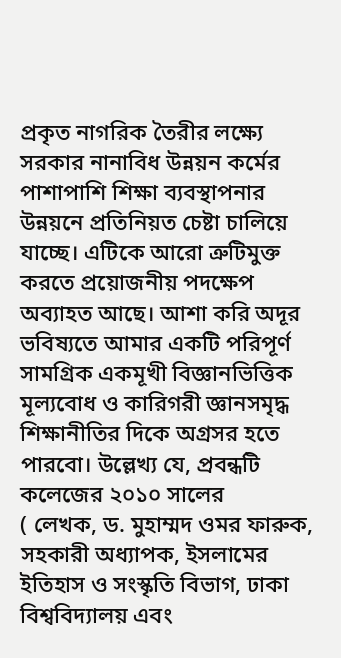প্রকৃত নাগরিক তৈরীর লক্ষ্যে সরকার নানাবিধ উন্নয়ন কর্মের পাশাপাশি শিক্ষা ব্যবস্থাপনার উন্নয়নে প্রতিনিয়ত চেষ্টা চালিয়ে যাচ্ছে। এটিকে আরো ত্রুটিমুক্ত করতে প্রয়োজনীয় পদক্ষেপ অব্যাহত আছে। আশা করি অদূর ভবিষ্যতে আমার একটি পরিপূর্ণ সামগ্রিক একমূখী বিজ্ঞানভিত্তিক মূল্যবোধ ও কারিগরী জ্ঞানসমৃদ্ধ শিক্ষানীতির দিকে অগ্রসর হতে পারবো। উল্লেখ্য যে, প্রবন্ধটি কলেজের ২০১০ সালের
( লেখক, ড. মুহাম্মদ ওমর ফারুক, সহকারী অধ্যাপক, ইসলামের ইতিহাস ও সংস্কৃতি বিভাগ, ঢাকা বিশ্ববিদ্যালয় এবং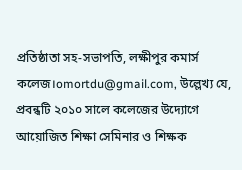প্রতিষ্ঠাতা সহ-সভাপতি, লক্ষীপুর কমার্স কলেজ।omortdu@gmail.com, উল্লেখ্য যে, প্রবন্ধটি ২০১০ সালে কলেজের উদ্যোগে আয়োজিত শিক্ষা সেমিনার ও শিক্ষক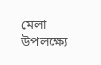মেলা উপলক্ষ্যে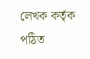লেখক কর্তৃক পঠিত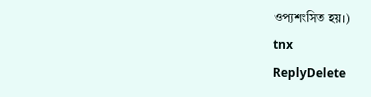ওপ্যশংসিত হয়।)
tnx
ReplyDelete